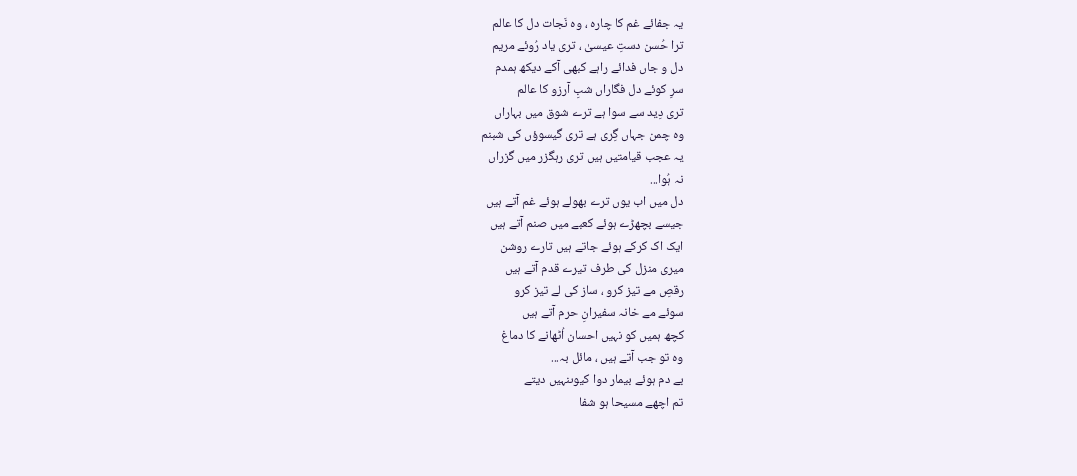یہ جفائے غم کا چارہ ، وہ نَجات دل کا عالم
ترا حُسن دستِ عیسیٰ ، تری یاد رُوئے مریم
دل و جاں فدائے راہے کبھی آکے دیکھ ہمدم
سرِ کوئے دل فگاراں شبِ آرزو کا عالم
تری دِید سے سوا ہے ترے شوق میں بہاراں
وہ چمن جہاں گِری ہے تری گیسوؤں کی شبنم
یہ عجب قیامتیں ہیں تری رہگزر میں گزراں
نہ ہُوا...
دل میں اب یوں ترے بھولے ہوئے غم آتے ہیں
جیسے بچھڑے ہوئے کعبے میں صنم آتے ہیں
ایک اک کرکے ہوئے جاتے ہیں تارے روشن
میری منزل کی طرف تیرے قدم آتے ہیں
رقصِ مے تیز کرو ، ساز کی لے تیز کرو
سوئے مے خانہ سفیرانِ حرم آتے ہیں
کچھ ہمیں کو نہیں احسان اُٹھانے کا دماغ
وہ تو جب آتے ہیں ، مائل بہ...
بے دم ہوئے بیمار دوا کیوںنہیں دیتے
تم اچھے مسیحا ہو شفا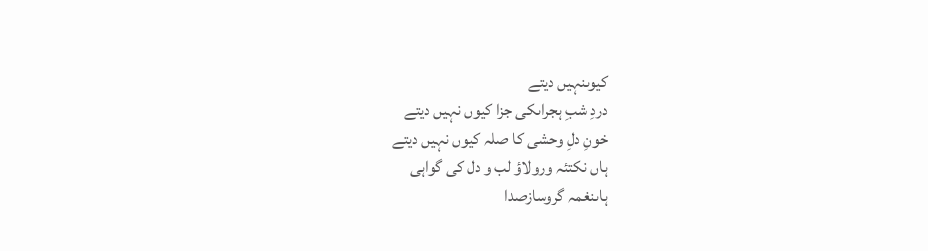کیوںنہیں دیتے
دردِ شبِ ہجراںکی جزا کیوں نہیں دیتے
خونِ دلِ وحشی کا صلہ کیوں نہیں دیتے
ہاں نکتئہ ورولاؤ لب و دل کی گواہی
ہاںنغمہ گروسازصدا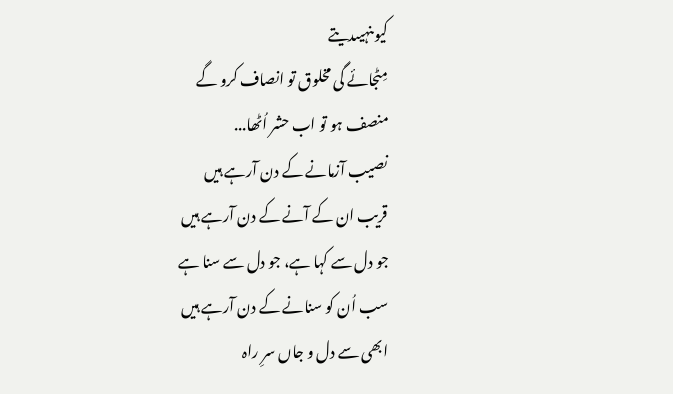کیوںنہیںدیتے
مِٹجائے گی مخلوق تو انصاف کرو گے
منصف ہو تو اب حشر اُٹھا...
نصیب آزمانے کے دن آرہے ہیں
قریب ان کے آنے کے دن آرہے ہیں
جو دل سے کہا ہے، جو دل سے سنا ہے
سب اُن کو سنانے کے دن آرہے ہیں
ابھی سے دل و جاں سرِ راہ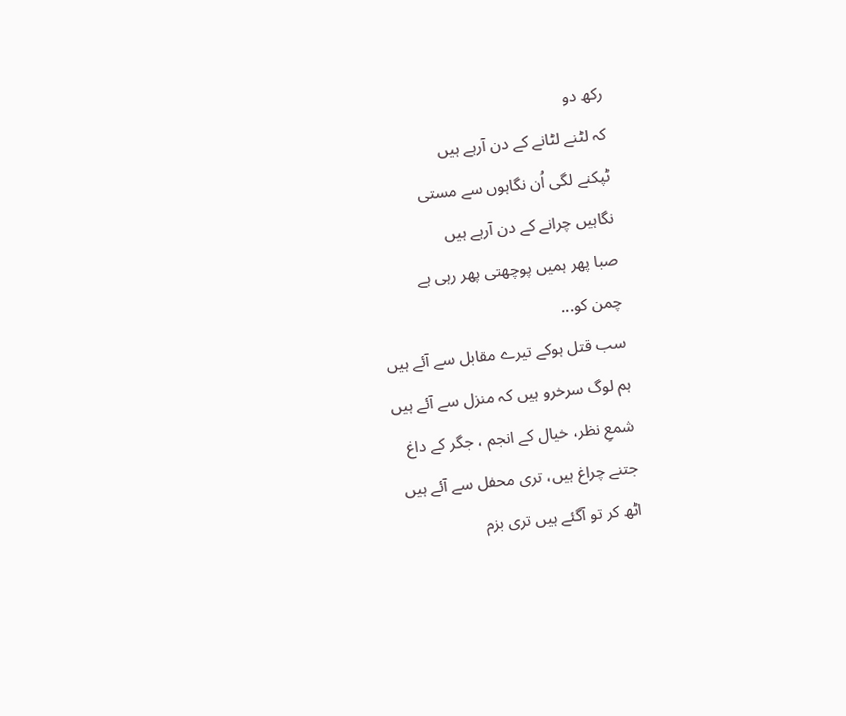رکھ دو
کہ لٹنے لٹانے کے دن آرہے ہیں
ٹپکنے لگی اُن نگاہوں سے مستی
نگاہیں چرانے کے دن آرہے ہیں
صبا پھر ہمیں پوچھتی پھر رہی ہے
چمن کو...
سب قتل ہوکے تیرے مقابل سے آئے ہیں
ہم لوگ سرخرو ہیں کہ منزل سے آئے ہیں
شمعِ نظر، خیال کے انجم ، جگر کے داغ
جتنے چراغ ہیں، تری محفل سے آئے ہیں
اٹھ کر تو آگئے ہیں تری بزم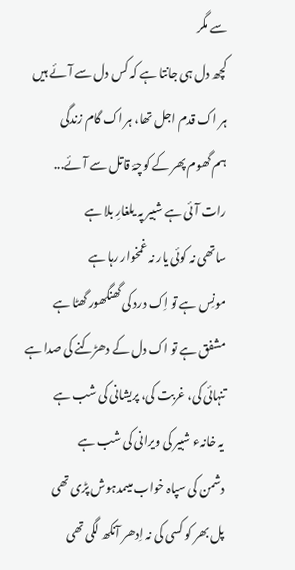سے مگر
کچھ دل ہی جانتا ہے کہ کس دل سے آئے ہیں
ہر اک قدم اجل تھا، ہر اک گام زندگی
ہم گھوم پھر کے کوچۂ قاتل سے آئے...
رات آئی ہے شبیر پہ یلغارِ بلا ہے
ساتھی نہ کوئی یار نہ غمخوار رہا ہے
مونِس ہے تو اِک درد کی گھنگھور گھٹا ہے
مشفق ہے تو اک دل کے دھڑکنے کی صدا ہے
تنہائی کی، غربت کی، پریشانی کی شب ہے
یہ خانہء شبیر کی ویرانی کی شب ہے
دشمن کی سپاہ خواب میںمدہوش پڑی تھی
پل بھر کو کسی کی نہ اِدھر آنکھ لگی تھی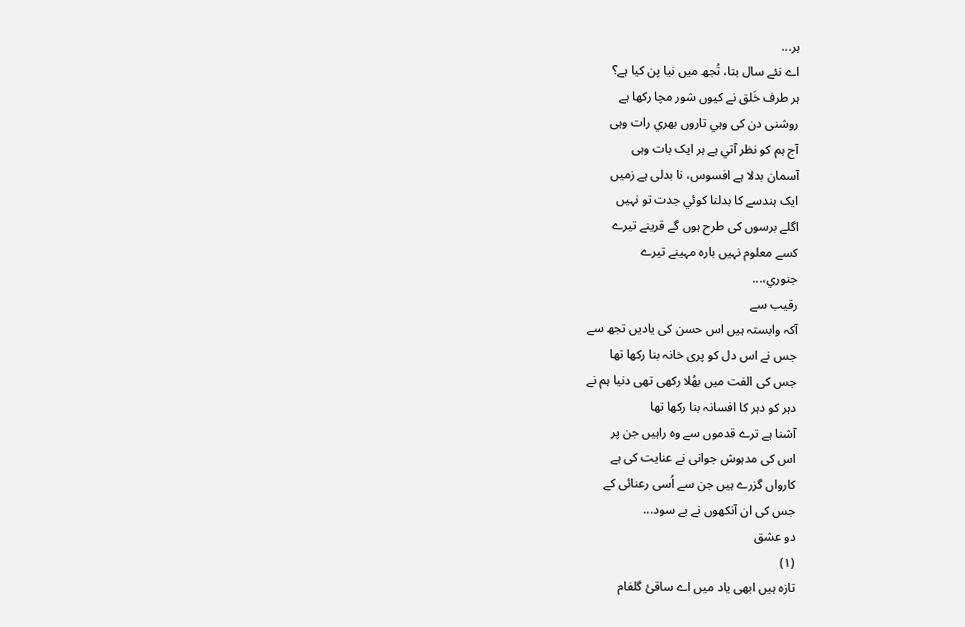ہر...
اے نئے سال بتا، تُجھ ميں نيا پن کيا ہے؟
ہر طرف خَلق نے کيوں شور مچا رکھا ہے
روشنی دن کی وہي تاروں بھري رات وہی
آج ہم کو نظر آتي ہے ہر ايک بات وہی
آسمان بدلا ہے افسوس، نا بدلی ہے زميں
ايک ہندسے کا بدلنا کوئي جدت تو نہيں
اگلے برسوں کی طرح ہوں گے قرينے تيرے
کسے معلوم نہيں بارہ مہينے تيرے
جنوري،...
رقیب سے
آکہ وابستہ ہیں اس حسن کی یادیں تجھ سے
جس نے اس دل کو پری خانہ بنا رکھا تھا
جس کی الفت میں بھُلا رکھی تھی دنیا ہم نے
دہر کو دہر کا افسانہ بنا رکھا تھا
آشنا ہے ترے قدموں سے وہ راہیں جن پر
اس کی مدہوش جوانی نے عنایت کی ہے
کارواں گزرے ہیں جن سے اُسی رعنائی کے
جس کی ان آنکھوں نے بے سود...
دو عشق
(۱)
تازہ ہیں ابھی یاد میں اے ساقئ گلفام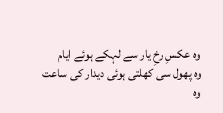وہ عکسِ رخِ یار سے لہکے ہوئے ایام
وہ پھول سی کھلتی ہوئی دیدار کی ساعت
وہ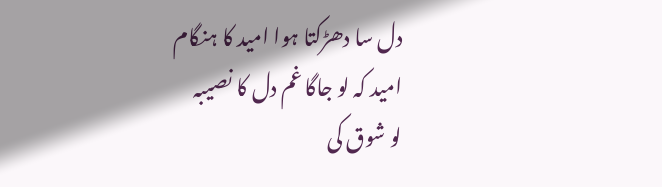دل سا دھڑکتا ہوا امید کا ہنگام
امید کہ لو جاگا غم دل کا نصیبہ
لو شوق کی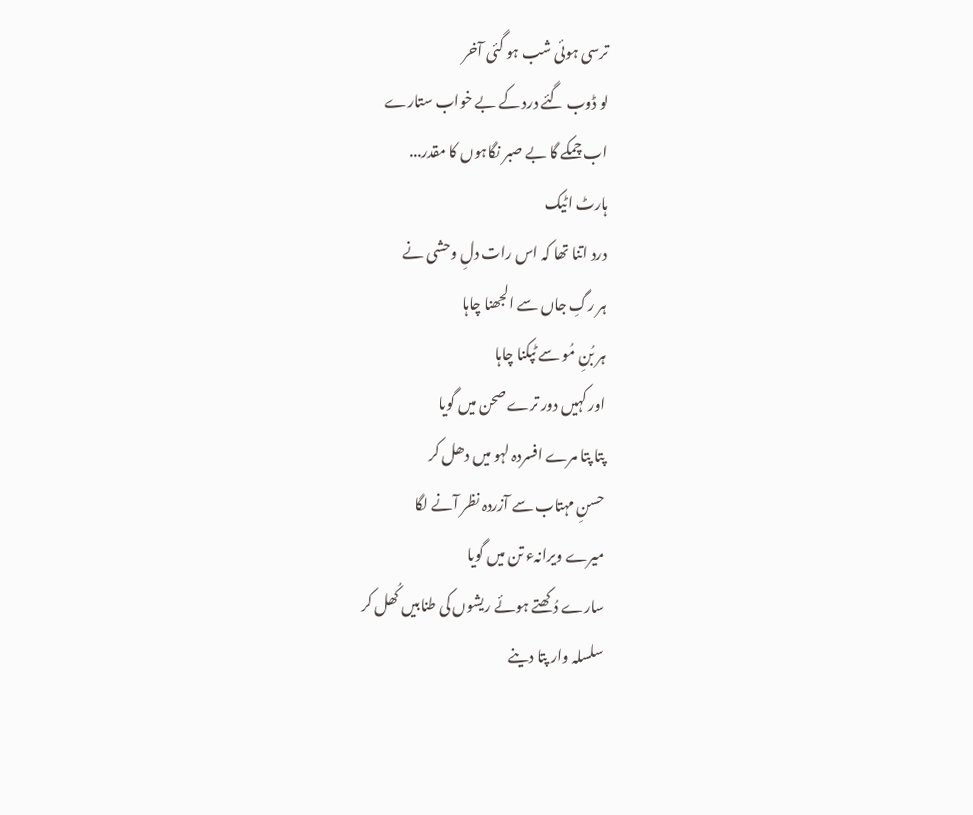ترسی ہوئی شب ہو گئی آخر
لو ڈوب گئے درد کے بے خواب ستارے
اب چمکے گا بے صبر نگاہوں کا مقدر...
ہارٹ اٹیک
درد اتنا تھا کہ اس رات دلِ وحشی نے
ہر رگِ جاں سے الجھنا چاہا
ہر بُنِ مُو سے ٹپکنا چاہا
اور کہیں دور ترے صحن میں گویا
پتا پتا مرے افسردہ لہو میں دھل کر
حسنِ مہتاب سے آزردہ نظر آنے لگا
میرے ویرانہء تن میں گویا
سارے دُکھتے ہوئے ریشوں کی طنابیں کُھل کر
سلسلہ وار پتا دینے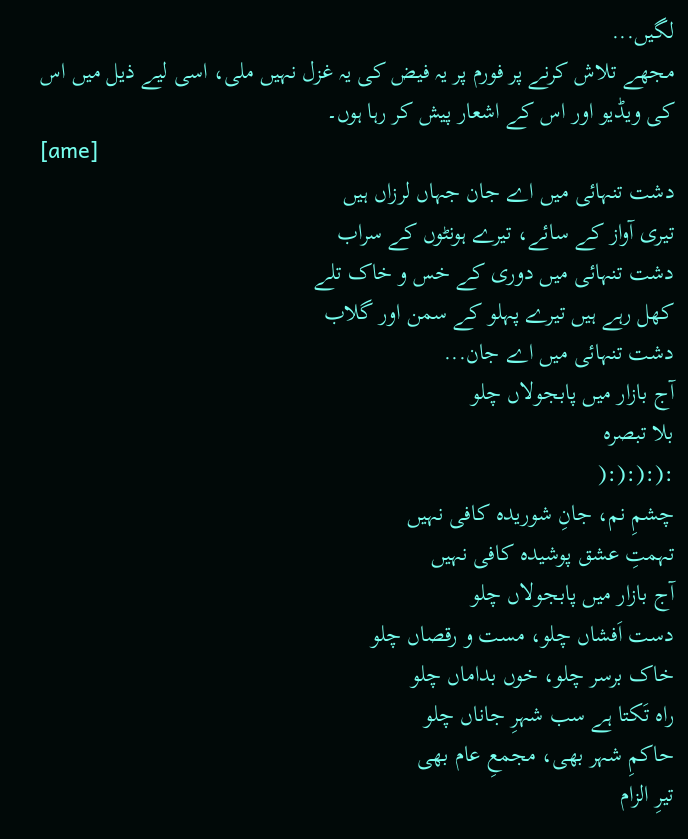لگیں...
مجھے تلاش کرنے پر فورم پر یہ فیض کی یہ غزل نہیں ملی، اسی لیے ذیل میں اس کی ویڈیو اور اس کے اشعار پیش کر رہا ہوں۔
[ame]
دشت تنہائی میں اے جان جہاں لرزاں ہیں
تیری آواز کے سائے، تیرے ہونٹوں کے سراب
دشت تنہائی میں دوری کے خس و خاک تلے
کھل رہے ہیں تیرے پہلو کے سمن اور گلاب
دشت تنہائی میں اے جان...
آج بازار میں پابجولاں چلو
بلا تبصرہ
:(:(:(:(
چشمِ نم، جانِ شوریدہ کافی نہیں
تہمتِ عشق پوشیدہ کافی نہیں
آج بازار میں پابجولاں چلو
دست اَفشاں چلو، مست و رقصاں چلو
خاک برسر چلو، خوں بداماں چلو
راہ تَکتا ہے سب شہرِ جاناں چلو
حاکمِ شہر بھی، مجمعِ عام بھی
تیرِ الزام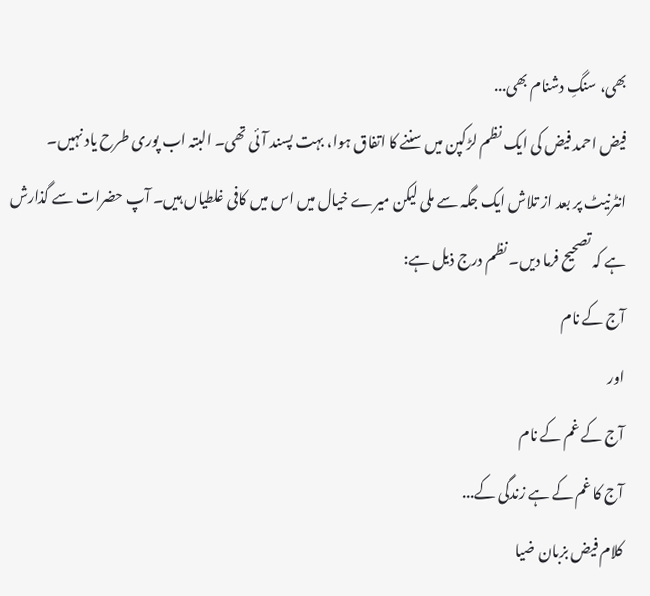بھی، سنگِ دشنام بھی...
فیض احمد فیض کی ایک نظم لڑکپن میں سننے کا اتفاق ہوا، بہت پسند آئی تھی۔ البتہ اب پوری طرح یاد نہیں۔ انٹرنیٹ پر بعد از تلاش ایک جگہ سے ملی لیکن میرے خیال میں اس میں کافی غلطیاں ہیں۔ آپ حضرات سے گذارش ہے کہ تصحیح فرما دیں۔ نظم درج ذیل ہے:
آج کے نام
اور
آج کے غم کے نام
آج کا غم کے ہے زندگی کے...
کلام فیض بزبان ضیا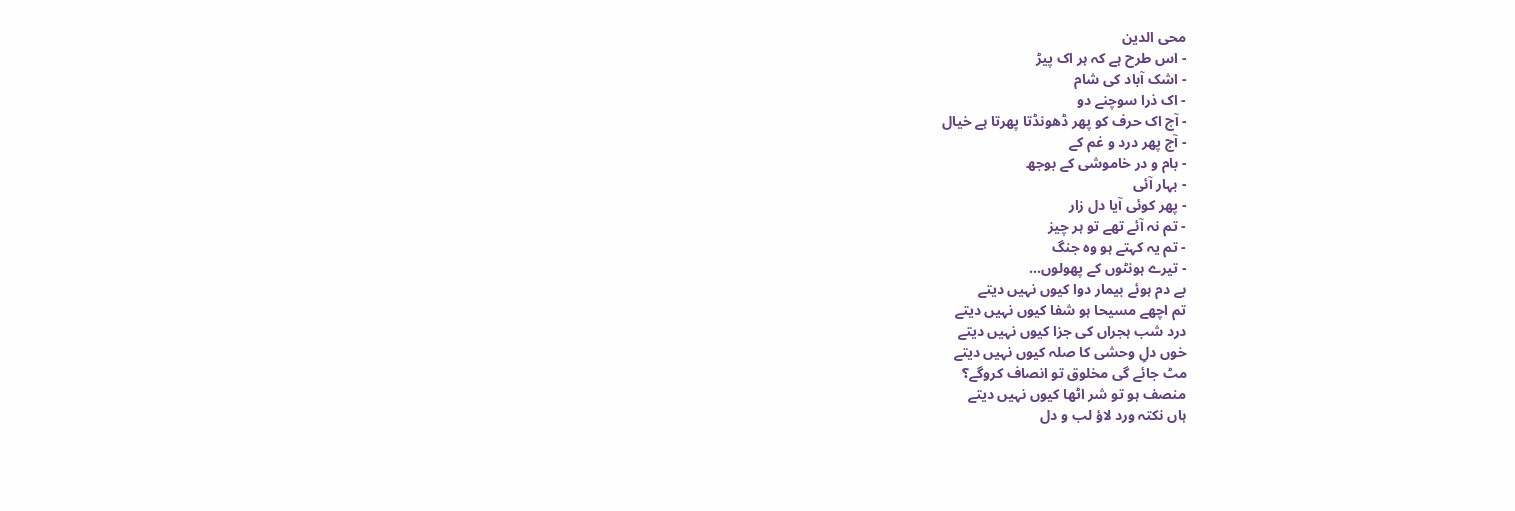محی الدین
- اس طرح ہے کہ ہر اک پیڑ
- اشک آباد کی شام
- اک ذرا سوچنے دو
- آج اک حرف کو پھر ڈھونڈتا پھرتا ہے خیال
- آج پھر درد و غم کے
- بام و در خاموشی کے بوجھ
- بہار آئی
- پھر کوئی آیا دل زار
- تم نہ آئے تھے تو ہر چیز
- تم یہ کہتے ہو وہ جنگ
- تیرے ہونٹوں کے پھولوں...
بے دم ہوئے بیمار دوا کیوں نہیں دیتے
تم اچھے مسیحا ہو شفا کیوں نہیں دیتے
درد شب ہجراں کی جزا کیوں نہیں دیتے
خوں دلِ وحشی کا صلہ کیوں نہیں دیتے
مٹ جائے گی مخلوق تو انصاف کروگے؟
منصف ہو تو شر اٹھا کیوں نہیں دیتے
ہاں نکتہ ورد لاؤ لب و دل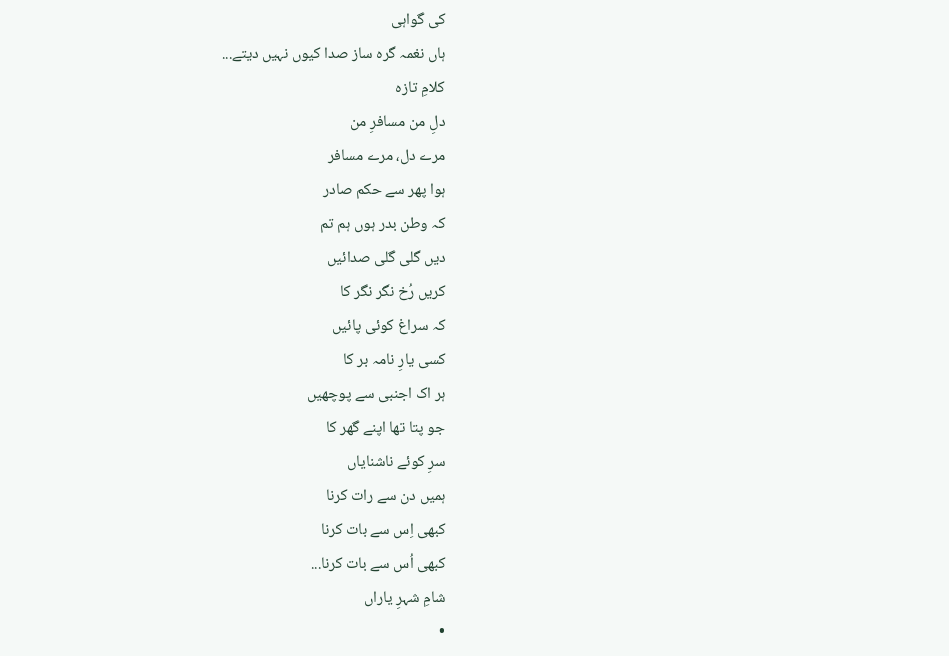کی گواہی
ہاں نغمہ گرہ ساز صدا کیوں نہیں دیتے...
کلامِ تازہ
دلِ من مسافرِ من
مرے دل، مرے مسافر
ہوا پھر سے حکم صادر
کہ وطن بدر ہوں ہم تم
دیں گلی گلی صدائیں
کریں رُخ نگر نگر کا
کہ سراغ کوئی پائیں
کسی یارِ نامہ بر کا
ہر اک اجنبی سے پوچھیں
جو پتا تھا اپنے گھر کا
سرِ کوئے ناشنایاں
ہمیں دن سے رات کرنا
کبھی اِس سے بات کرنا
کبھی اُس سے بات کرنا...
شامِ شہرِ یاراں
•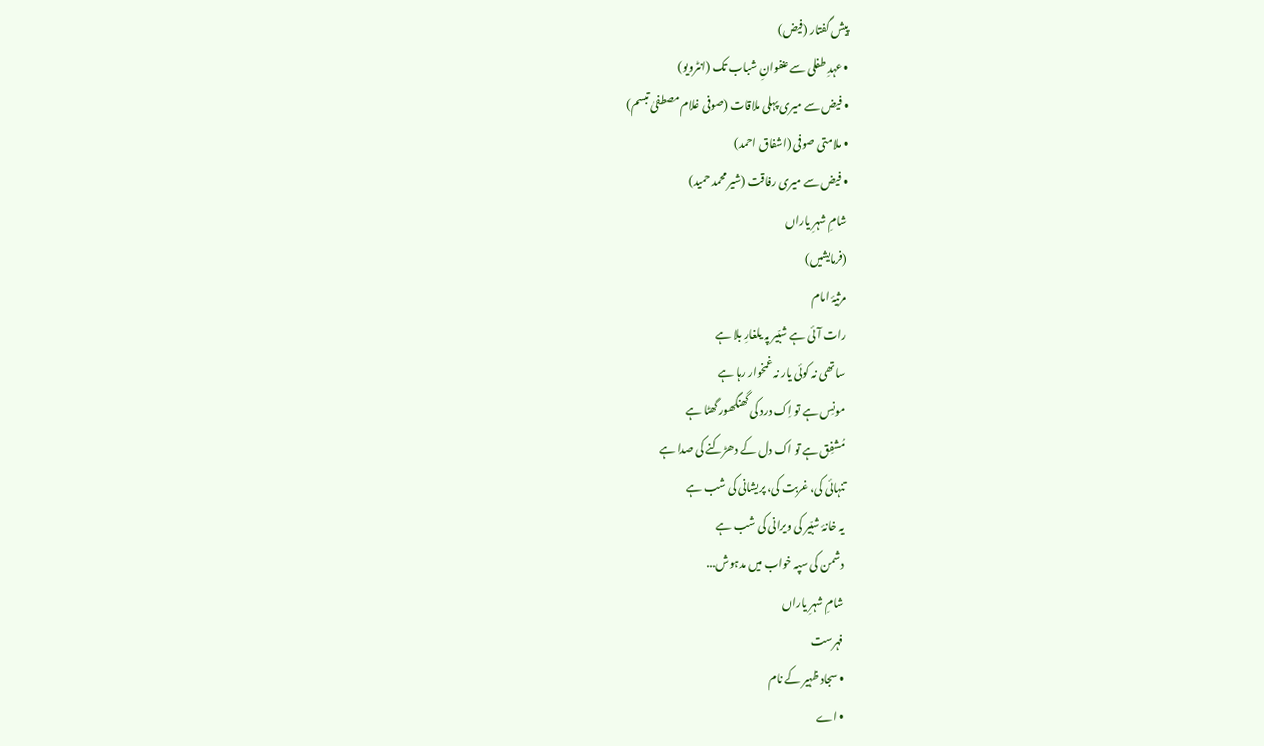پیش گفتار (فیض)
• عہدِ طفلی سے عنفوانِ شباب تک (انٹرویو)
• فیض سے میری پہلی ملاقات (صوفی غلام مصطفیٰ تبسم)
• ملامتی صوفی (اشفاق احمد)
• فیض سے میری رفاقت (شیر محمد حمید)
شامِ شہرِ یاراں
(فرمایشیں)
مرثیۂ امام
رات آئی ہے شبّیر پہ یلغارِ بلا ہے
ساتھی نہ کوئی یار نہ غمخوار رہا ہے
مونِس ہے تو اِک درد کی گھنگھور گھٹا ہے
مُشفِق ہے تو اک دل کے دھڑکنے کی صدا ہے
تنہائی کی، غربت کی، پریشانی کی شب ہے
یہ خانۂ شبّیر کی ویرانی کی شب ہے
دشمن کی سپہ خواب میں مدہوش...
شامِ شہرِ یاراں
فہرست
• سجاد ظہیر کے نام
• اے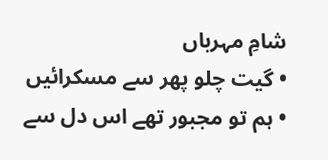شامِ مہرباں
• گیت چلو پھر سے مسکرائیں
• ہم تو مجبور تھے اس دل سے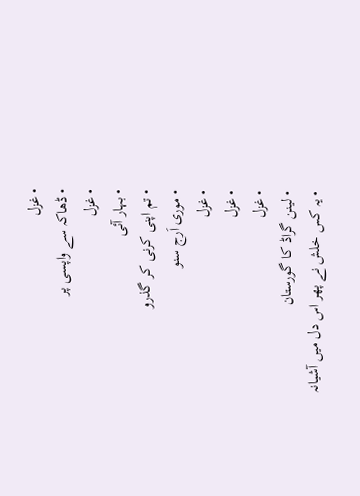• غزل
• ڈھاکہ سے واپسی پر
• غزل
• بہار آئی
• تم اپنی کرنی کر گذرو
• موری اَرج سنو
• غزل
• غزل
• غزل
• لینن گراڈ کا گورستان
• یہ کس خلش نے پھر اس دل میں آشیانہ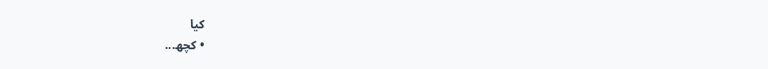کیا
• کچھ...